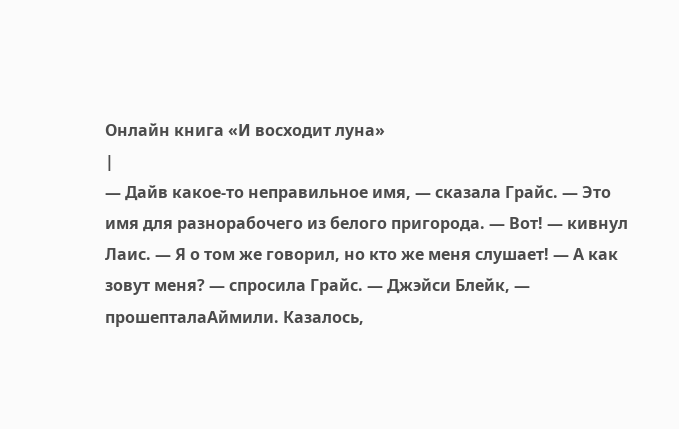Онлайн книга «И восходит луна»
|
— Дайв какое-то неправильное имя, — сказала Грайс. — Это имя для разнорабочего из белого пригорода. — Вот! — кивнул Лаис. — Я о том же говорил, но кто же меня слушает! — А как зовут меня? — спросила Грайс. — Джэйси Блейк, — прошепталаАймили. Казалось,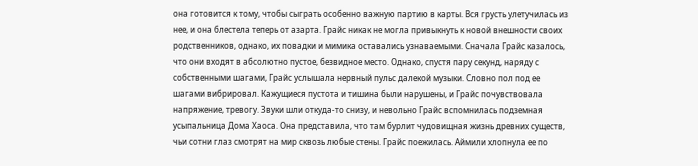она готовится к тому, чтобы сыграть особенно важную партию в карты. Вся грусть улетучилась из нее, и она блестела теперь от азарта. Грайс никак не могла привыкнуть к новой внешности своих родственников, однако, их повадки и мимика оставались узнаваемыми. Сначала Грайс казалось, что они входят в абсолютно пустое, безвидное место. Однако, спустя пару секунд, наряду с собственными шагами, Грайс услышала нервный пульс далекой музыки. Словно пол под ее шагами вибрировал. Кажущиеся пустота и тишина были нарушены, и Грайс почувствовала напряжение, тревогу. Звуки шли откуда-то снизу, и невольно Грайс вспомнилась подземная усыпальница Дома Хаоса. Она представила, что там бурлит чудовищная жизнь древних существ, чьи сотни глаз смотрят на мир сквозь любые стены. Грайс поежилась. Аймили хлопнула ее по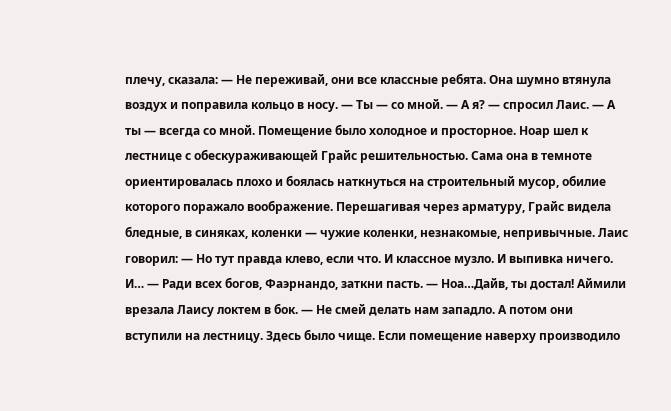плечу, сказала: — Не переживай, они все классные ребята. Она шумно втянула воздух и поправила кольцо в носу. — Ты — со мной. — А я? — спросил Лаис. — А ты — всегда со мной. Помещение было холодное и просторное. Ноар шел к лестнице с обескураживающей Грайс решительностью. Сама она в темноте ориентировалась плохо и боялась наткнуться на строительный мусор, обилие которого поражало воображение. Перешагивая через арматуру, Грайс видела бледные, в синяках, коленки — чужие коленки, незнакомые, непривычные. Лаис говорил: — Но тут правда клево, если что. И классное музло. И выпивка ничего. И… — Ради всех богов, Фаэрнандо, заткни пасть. — Ноа…Дайв, ты достал! Аймили врезала Лаису локтем в бок. — Не смей делать нам западло. А потом они вступили на лестницу. Здесь было чище. Если помещение наверху производило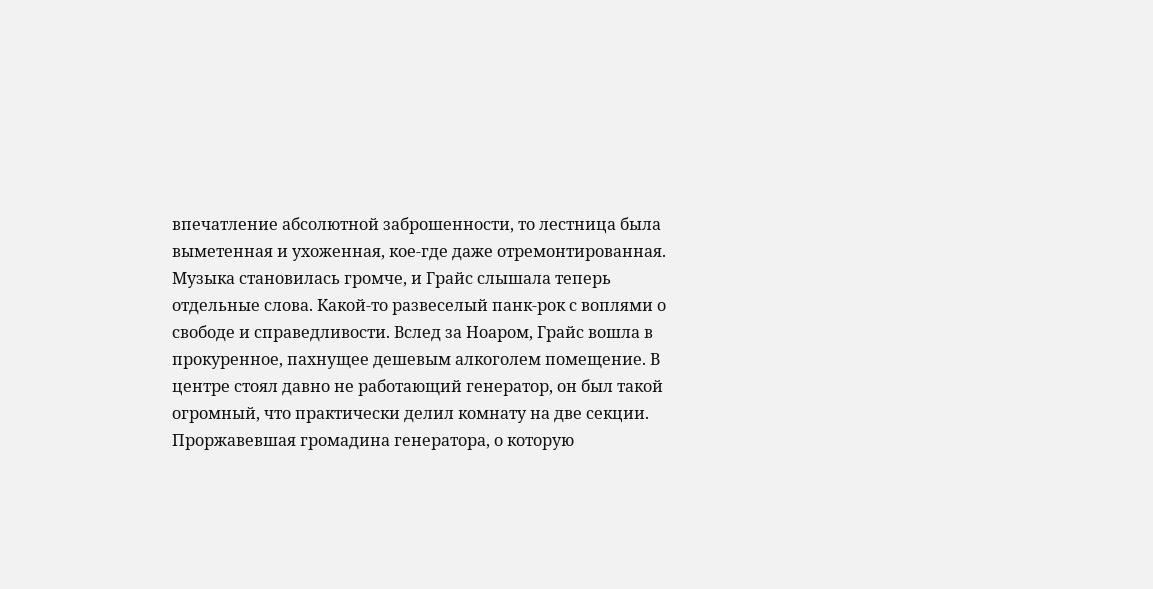впечатление абсолютной заброшенности, то лестница была выметенная и ухоженная, кое-где даже отремонтированная. Музыка становилась громче, и Грайс слышала теперь отдельные слова. Какой-то развеселый панк-рок с воплями о свободе и справедливости. Вслед за Ноаром, Грайс вошла в прокуренное, пахнущее дешевым алкоголем помещение. В центре стоял давно не работающий генератор, он был такой огромный, что практически делил комнату на две секции. Проржавевшая громадина генератора, о которую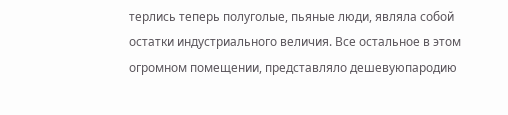терлись теперь полуголые, пьяные люди, являла собой остатки индустриального величия. Все остальное в этом огромном помещении, представляло дешевуюпародию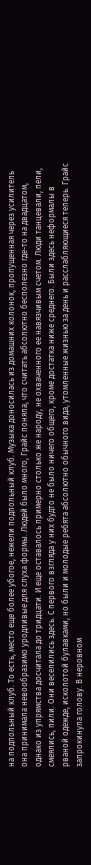на подпольный клуб. То есть, место еще более убогое, нежели подпольный клуб. Музыка доносилась из домашних колонок, пропущенная через усилитель она принимала невообразимо уродливые для слуха формы. Людей было много, Грайс поняла, что считать абсолютно бесполезно где-то на двадцатом, однако из упрямства досчитала до тридцати. И еще оставалось примерно столько же народу, не охваченного ее навязчивым счетом. Люди танцевали, пели, смеялись, пили. Они веселились здесь. С первого взгляда у них будто не было ничего общего, кроме достатка ниже среднего. Были здесь неформалы в рваной одежде, исколотой булавками, но были и молодые ребята абсолютно обычного вида, утомленные жизнью за день и расслабляющиеся теперь. Грайс запрокинула голову. В неровном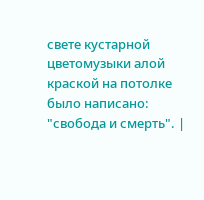свете кустарной цветомузыки алой краской на потолке было написано: "свобода и смерть". |